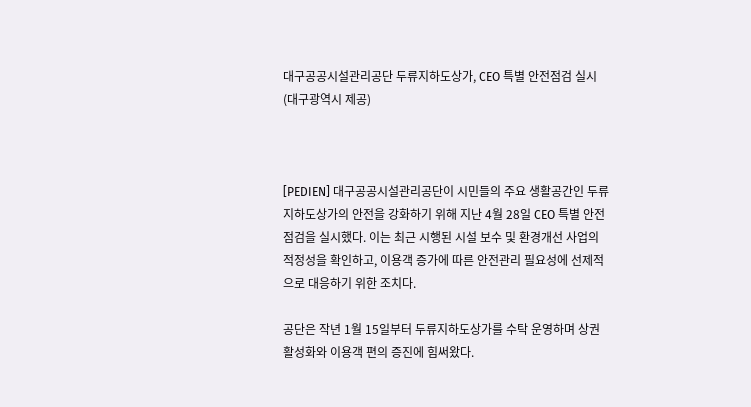대구공공시설관리공단 두류지하도상가, CEO 특별 안전점검 실시 (대구광역시 제공)



[PEDIEN] 대구공공시설관리공단이 시민들의 주요 생활공간인 두류지하도상가의 안전을 강화하기 위해 지난 4월 28일 CEO 특별 안전점검을 실시했다. 이는 최근 시행된 시설 보수 및 환경개선 사업의 적정성을 확인하고, 이용객 증가에 따른 안전관리 필요성에 선제적으로 대응하기 위한 조치다.

공단은 작년 1월 15일부터 두류지하도상가를 수탁 운영하며 상권 활성화와 이용객 편의 증진에 힘써왔다.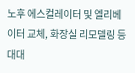노후 에스컬레이터 및 엘리베이터 교체, 화장실 리모델링 등 대대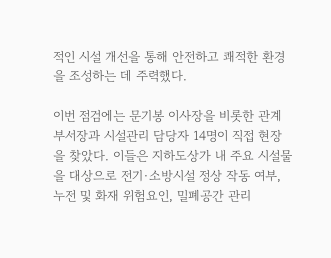적인 시설 개선을 통해 안전하고 쾌적한 환경을 조성하는 데 주력했다.

이번 점검에는 문기봉 이사장을 비롯한 관계부서장과 시설관리 담당자 14명이 직접 현장을 찾았다. 이들은 지하도상가 내 주요 시설물을 대상으로 전기·소방시설 정상 작동 여부, 누전 및 화재 위험요인, 밀폐공간 관리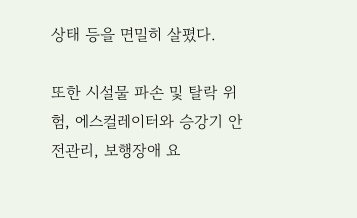상태 등을 면밀히 살폈다.

또한 시설물 파손 및 탈락 위험, 에스컬레이터와 승강기 안전관리, 보행장애 요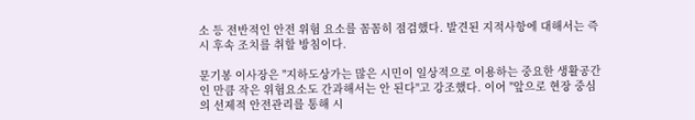소 등 전반적인 안전 위험 요소를 꼼꼼히 점검했다. 발견된 지적사항에 대해서는 즉시 후속 조치를 취할 방침이다.

문기봉 이사장은 "지하도상가는 많은 시민이 일상적으로 이용하는 중요한 생활공간인 만큼 작은 위험요소도 간과해서는 안 된다"고 강조했다. 이어 "앞으로 현장 중심의 선제적 안전관리를 통해 시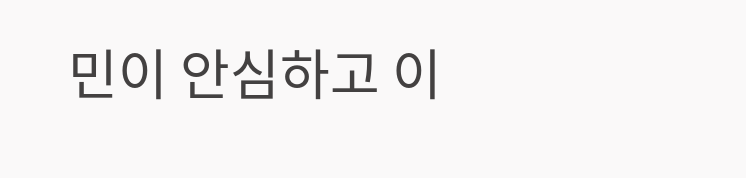민이 안심하고 이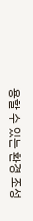용할 수 있는 환경 조성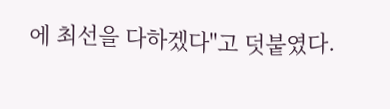에 최선을 다하겠다"고 덧붙였다.